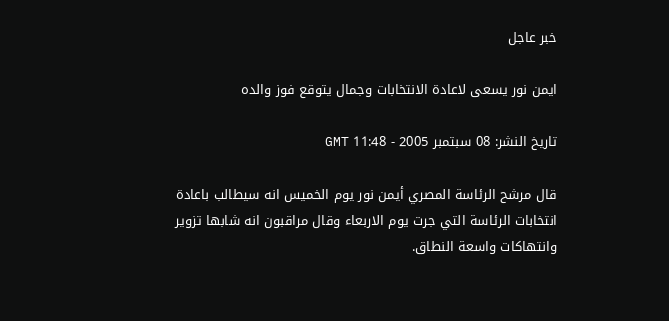خبر عاجل

ايمن نور يسعى لاعادة الانتخابات وجمال يتوقع فوز والده

تاريخ النشر: 08 سبتمبر 2005 - 11:48 GMT

قال مرشح الرئاسة المصري أيمن نور يوم الخميس انه سيطالب باعادة انتخابات الرئاسة التي جرت يوم الاربعاء وقال مراقبون انه شابها تزوير وانتهاكات واسعة النطاق.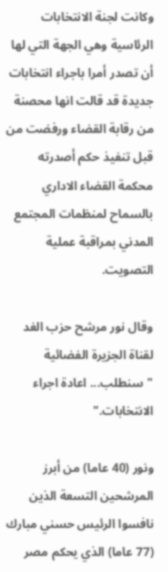وكانت لجنة الانتخابات الرئاسية وهي الجهة التي لها أن تصدر أمرا باجراء انتخابات جديدة قد قالت انها محصنة من رقابة القضاء ورفضت من قبل تنفيذ حكم أصدرته محكمة القضاء الاداري بالسماح لمنظمات المجتمع المدني بمراقبة عملية التصويت.

وقال نور مرشح حزب الغد لقناة الجزيرة الفضائية "سنطلب... اعادة اجراء الانتخابات."

ونور (40 عاما) من أبرز المرشحين التسعة الذين نافسوا الرئيس حسني مبارك (77 عاما) الذي يحكم مصر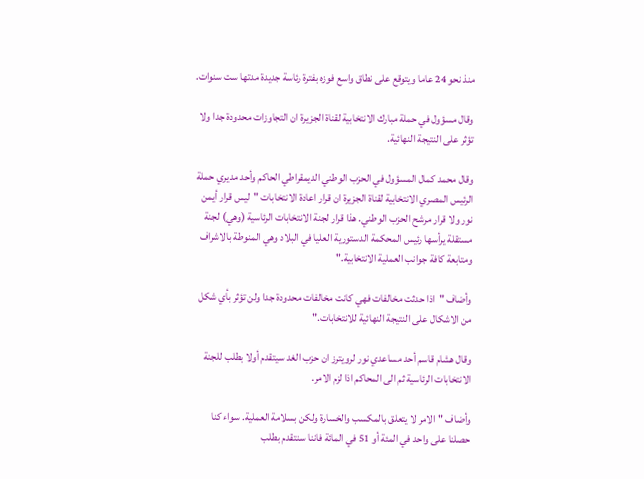منذ نحو 24 عاما ويتوقع على نطاق واسع فوزه بفترة رئاسة جديدة مدتها ست سنوات.

وقال مسؤول في حملة مبارك الانتخابية لقناة الجزيرة ان التجاوزات محدودة جدا ولا تؤثر على النتيجة النهائية.

وقال محمد كمال المسؤول في الحزب الوطني الديمقراطي الحاكم وأحد مديري حملة الرئيس المصري الانتخابية لقناة الجزيرة ان قرار اعادة الانتخابات "ليس قرار أيمن نور ولا قرار مرشح الحزب الوطني. هذا قرار لجنة الانتخابات الرئاسية (وهي) لجنة مستقلة يرأسها رئيس المحكمة الدستورية العليا في البلاد وهي المنوطة بالاشراف ومتابعة كافة جوانب العملية الانتخابية."

وأضاف "اذا حدثت مخالفات فهي كانت مخالفات محدودة جدا ولن تؤثر بأي شكل من الاشكال على النتيجة النهائية للانتخابات."

وقال هشام قاسم أحد مساعدي نور لرويترز ان حزب الغد سيتقدم أولا بطلب للجنة الانتخابات الرئاسية ثم الى المحاكم اذا لزم الامر.

وأضاف "الامر لا يتعلق بالمكسب والخسارة ولكن بسلامة العملية. سواء كنا حصلنا على واحد في المئة أو 51 في المائة فاننا سنتقدم بطلب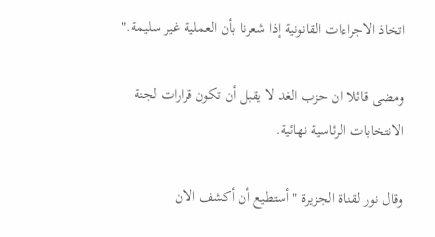اتخاذ الاجراءات القانونية إذا شعرنا بأن العملية غير سليمة."

ومضى قائلا ان حزب الغد لا يقبل أن تكون قرارات لجنة الانتخابات الرئاسية نهائية.

وقال نور لقناة الجزيرة "أستطيع أن أكشف الان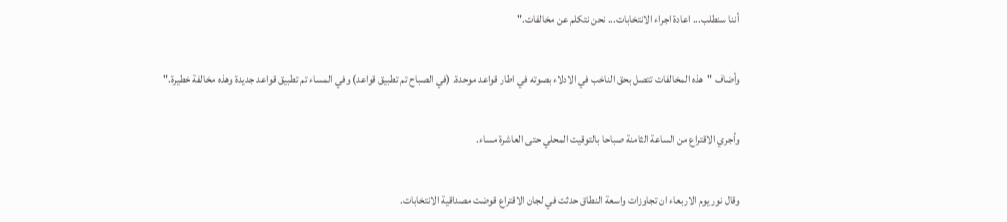أننا سنطلب... اعادة اجراء الانتخابات... نحن نتكلم عن مخالفات."

وأضاف "هذه المخالفات تتصل بحق الناخب في الادلاء بصوته في اطار قواعد موحدة. (في الصباح تم تطبيق قواعد) وفي المساء تم تطبيق قواعد جديدة وهذه مخالفة خطيرة."

وأجري الاقتراع من الساعة الثامنة صباحا بالتوقيت المحلي حتى العاشرة مساء.

وقال نور يوم الاربعاء ان تجاوزات واسعة النطاق حدثت في لجان الاقتراع قوضت مصداقية الانتخابات.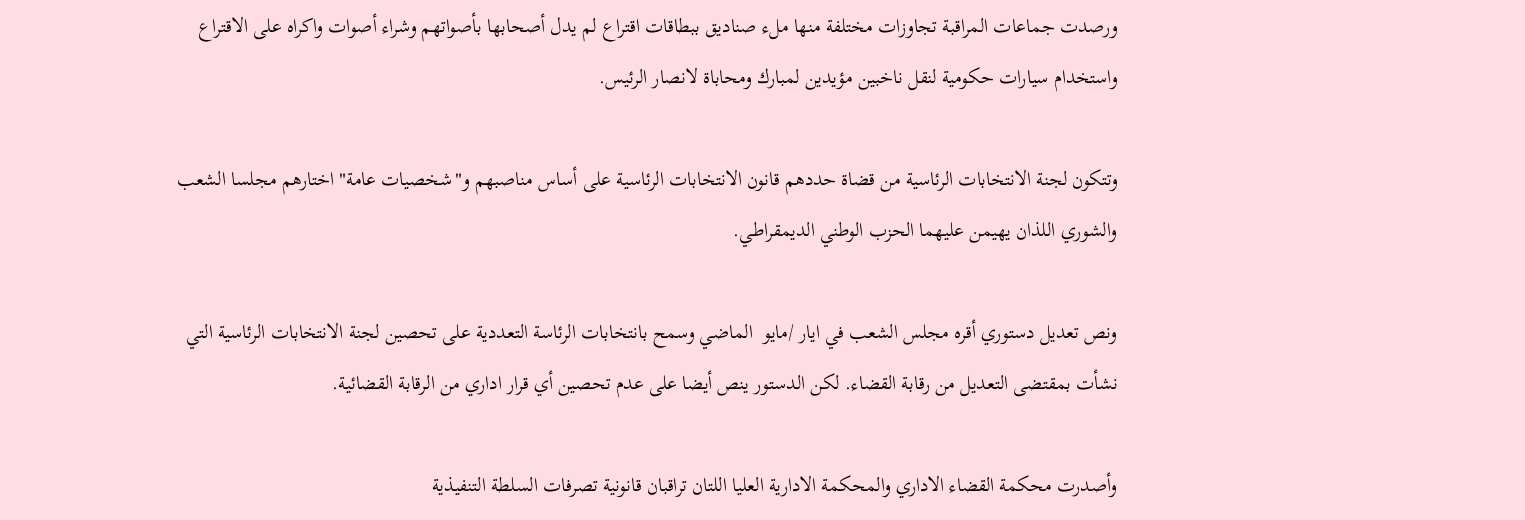ورصدت جماعات المراقبة تجاوزات مختلفة منها ملء صناديق ببطاقات اقتراع لم يدل أصحابها بأصواتهم وشراء أصوات واكراه على الاقتراع واستخدام سيارات حكومية لنقل ناخبين مؤيدين لمبارك ومحاباة لانصار الرئيس.

وتتكون لجنة الانتخابات الرئاسية من قضاة حددهم قانون الانتخابات الرئاسية على أساس مناصبهم و"شخصيات عامة" اختارهم مجلسا الشعب والشوري اللذان يهيمن عليهما الحزب الوطني الديمقراطي.

ونص تعديل دستوري أقره مجلس الشعب في ايار /مايو  الماضي وسمح بانتخابات الرئاسة التعددية على تحصين لجنة الانتخابات الرئاسية التي نشأت بمقتضى التعديل من رقابة القضاء. لكن الدستور ينص أيضا على عدم تحصين أي قرار اداري من الرقابة القضائية.

وأصدرت محكمة القضاء الاداري والمحكمة الادارية العليا اللتان تراقبان قانونية تصرفات السلطة التنفيذية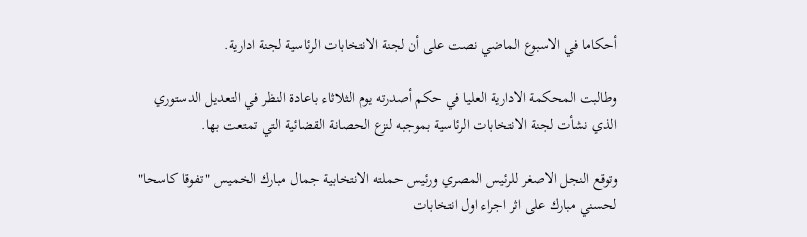أحكاما في الاسبوع الماضي نصت على أن لجنة الانتخابات الرئاسية لجنة ادارية.

وطالبت المحكمة الادارية العليا في حكم أصدرته يوم الثلاثاء باعادة النظر في التعديل الدستوري الذي نشأت لجنة الانتخابات الرئاسية بموجبه لنزع الحصانة القضائية التي تمتعت بها.

وتوقع النجل الاصغر للرئيس المصري ورئيس حملته الانتخابية جمال مبارك الخميس "تفوقا كاسحا" لحسني مبارك على اثر اجراء اول انتخابات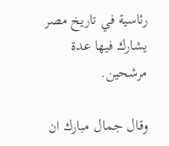رئاسية في تاريخ مصر يشارك فيها عدة مرشحين.

وقال جمال مبارك ان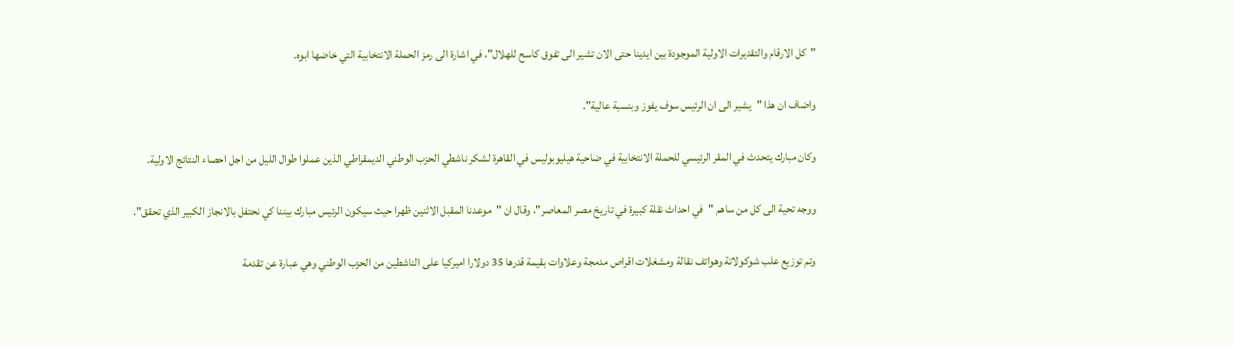"كل الارقام والتقديرات الاولية الموجودة بين ايدينا حتى الان تشير الى تفوق كاسح للهلال"، في اشارة الى رمز الحملة الانتخابية التي خاضها ابوه.

واضاف ان هذا "يشير الى ان الرئيس سوف يفوز وبنسبة عالية".

وكان مبارك يتحدث في المقر الرئيسي للحملة الانتخابية في ضاحية هيليوبوليس في القاهرة لشكر ناشطي الحزب الوطني الديمقراطي الذين عملوا طوال الليل من اجل احصاء النتائج الاولية.

ووجه تحية الى كل من ساهم "في احداث نقلة كبيرة في تاريخ مصر المعاصر"، وقال ان "موعدنا المقبل الاثنين ظهرا حيث سيكون الرئيس مبارك بيننا كي نحتفل بالانجاز الكبير الذي تحقق".

وتم توزيع علب شوكولاتة وهواتف نقالة ومشغلات اقراص مدمجة وعلاوات بقيمة قدرها 35 دولارا اميركيا على الناشطين من الحزب الوطني وهي عبارة عن تقدمة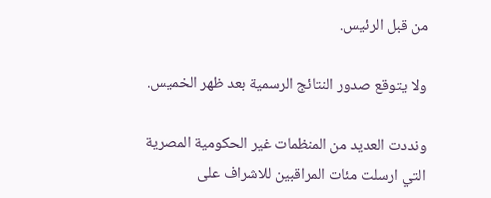من قبل الرئيس.

ولا يتوقع صدور النتائج الرسمية بعد ظهر الخميس.

ونددت العديد من المنظمات غير الحكومية المصرية التي ارسلت مئات المراقبين للاشراف على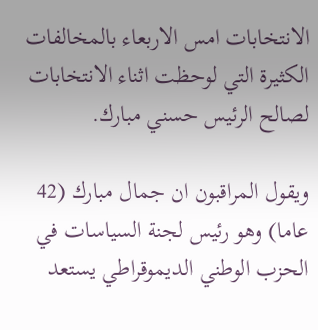الانتخابات امس الاربعاء بالمخالفات الكثيرة التي لوحظت اثناء الانتخابات لصالح الرئيس حسني مبارك.

ويقول المراقبون ان جمال مبارك (42 عاما) وهو رئيس لجنة السياسات في الحزب الوطني الديموقراطي يستعد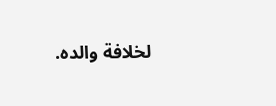لخلافة والده.